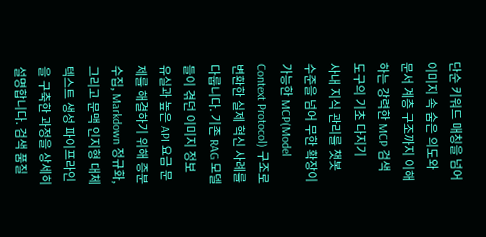단순 키워드 매칭을 넘어 이미지 속 숨은 의도와 문서 계층 구조까지 이해하는 강력한 MCP 검색 도구의 기초 다지기
사내 지식 관리를 챗봇 수준을 넘어 무한 확장이 가능한 MCP(Model Context Protocol) 구조로 변환한 실제 혁신 사례를 다룹니다. 기존 RAG 모델들이 겪던 이미지 정보 유실과 높은 API 요금 문제를 해결하기 위해 증분 수집, Markdown 정규화, 그리고 문맥 인지형 대체 텍스트 생성 파이프라인을 구축한 과정을 상세히 설명합니다. 검색 품질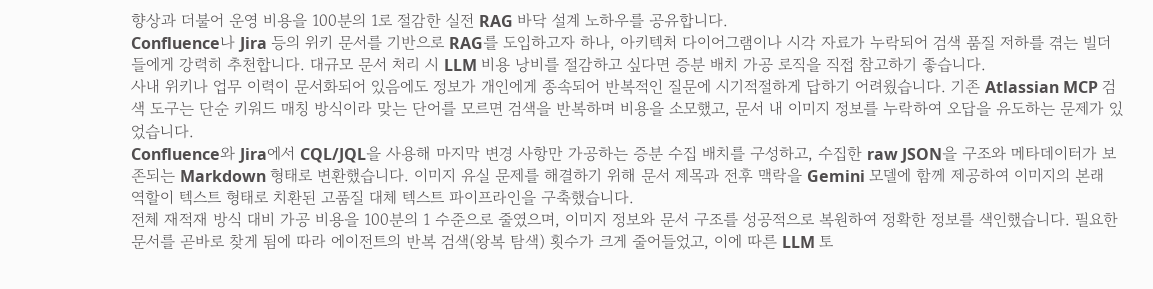향상과 더불어 운영 비용을 100분의 1로 절감한 실전 RAG 바닥 설계 노하우를 공유합니다.
Confluence나 Jira 등의 위키 문서를 기반으로 RAG를 도입하고자 하나, 아키텍처 다이어그램이나 시각 자료가 누락되어 검색 품질 저하를 겪는 빌더들에게 강력히 추천합니다. 대규모 문서 처리 시 LLM 비용 낭비를 절감하고 싶다면 증분 배치 가공 로직을 직접 참고하기 좋습니다.
사내 위키나 업무 이력이 문서화되어 있음에도 정보가 개인에게 종속되어 반복적인 질문에 시기적절하게 답하기 어려웠습니다. 기존 Atlassian MCP 검색 도구는 단순 키워드 매칭 방식이라 맞는 단어를 모르면 검색을 반복하며 비용을 소모했고, 문서 내 이미지 정보를 누락하여 오답을 유도하는 문제가 있었습니다.
Confluence와 Jira에서 CQL/JQL을 사용해 마지막 변경 사항만 가공하는 증분 수집 배치를 구성하고, 수집한 raw JSON을 구조와 메타데이터가 보존되는 Markdown 형태로 변환했습니다. 이미지 유실 문제를 해결하기 위해 문서 제목과 전후 맥락을 Gemini 모델에 함께 제공하여 이미지의 본래 역할이 텍스트 형태로 치환된 고품질 대체 텍스트 파이프라인을 구축했습니다.
전체 재적재 방식 대비 가공 비용을 100분의 1 수준으로 줄였으며, 이미지 정보와 문서 구조를 성공적으로 복원하여 정확한 정보를 색인했습니다. 필요한 문서를 곧바로 찾게 됨에 따라 에이전트의 반복 검색(왕복 탐색) 횟수가 크게 줄어들었고, 이에 따른 LLM 토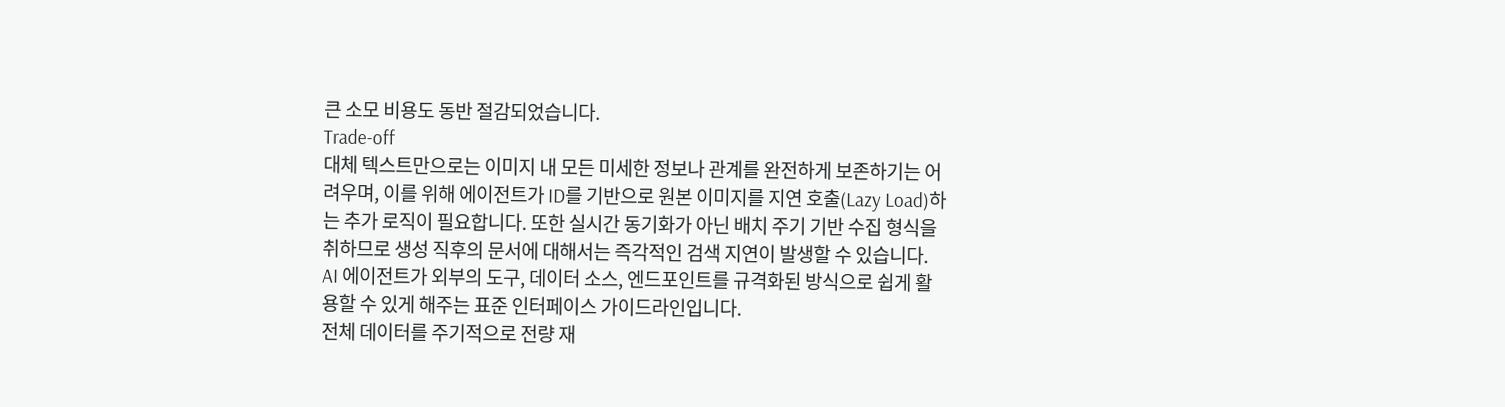큰 소모 비용도 동반 절감되었습니다.
Trade-off
대체 텍스트만으로는 이미지 내 모든 미세한 정보나 관계를 완전하게 보존하기는 어려우며, 이를 위해 에이전트가 ID를 기반으로 원본 이미지를 지연 호출(Lazy Load)하는 추가 로직이 필요합니다. 또한 실시간 동기화가 아닌 배치 주기 기반 수집 형식을 취하므로 생성 직후의 문서에 대해서는 즉각적인 검색 지연이 발생할 수 있습니다.
AI 에이전트가 외부의 도구, 데이터 소스, 엔드포인트를 규격화된 방식으로 쉽게 활용할 수 있게 해주는 표준 인터페이스 가이드라인입니다.
전체 데이터를 주기적으로 전량 재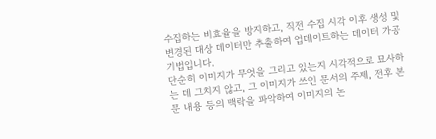수집하는 비효율을 방지하고, 직전 수집 시각 이후 생성 및 변경된 대상 데이터만 추출하여 업데이트하는 데이터 가공 기법입니다.
단순히 이미지가 무엇을 그리고 있는지 시각적으로 묘사하는 데 그치지 않고, 그 이미지가 쓰인 문서의 주제, 전후 본문 내용 등의 맥락을 파악하여 이미지의 논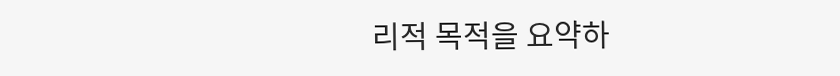리적 목적을 요약하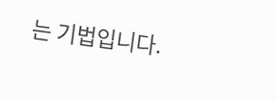는 기법입니다.